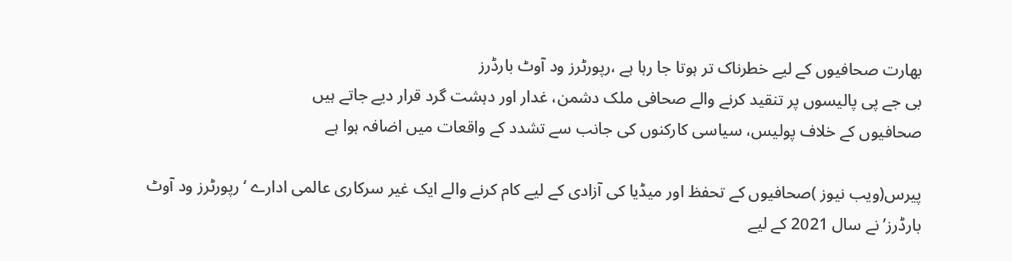بھارت صحافیوں کے لیے خطرناک تر ہوتا جا رہا ہے ،رپورٹرز ود آوٹ بارڈرز
بی جے پی پالیسوں پر تنقید کرنے والے صحافی ملک دشمن، غدار اور دہشت گرد قرار دیے جاتے ہیں
صحافیوں کے خلاف پولیس، سیاسی کارکنوں کی جانب سے تشدد کے واقعات میں اضافہ ہوا ہے

پیرس(ویب نیوز )صحافیوں کے تحفظ اور میڈیا کی آزادی کے لیے کام کرنے والے ایک غیر سرکاری عالمی ادارے ‘رپورٹرز ود آوٹ بارڈرز’ نے سال 2021 کے لیے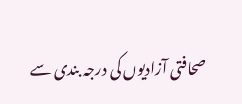صحافتی آزادیوں کی درجہ بندی سے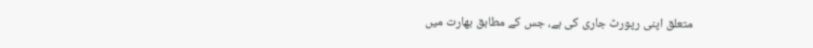متعلق اپنی رپورٹ جاری کی ہے، جس کے مطابق بھارت میں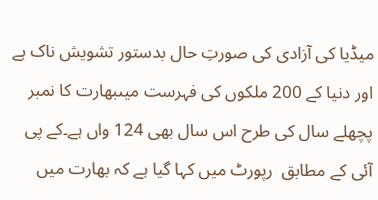میڈیا کی آزادی کی صورتِ حال بدستور تشویش ناک ہے اور دنیا کے 200 ملکوں کی فہرست میںبھارت کا نمبر پچھلے سال کی طرح اس سال بھی 124 واں ہے۔کے پی آئی کے مطابق  رپورٹ میں کہا گیا ہے کہ بھارت میں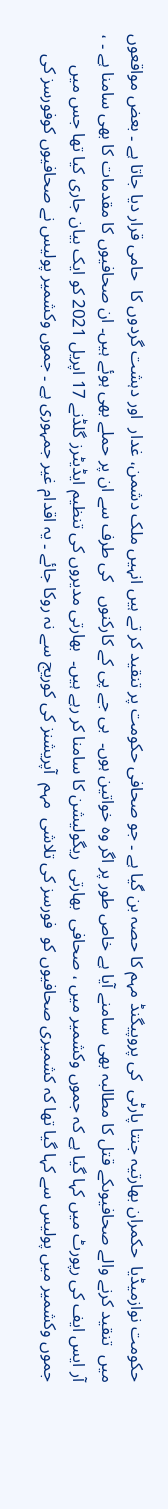حکومت نوازمیڈیا  حکمران بھارتیہ جنتا پارٹی  کی پروپیگنڈ مہم کا حصہ بن گیا ہے ۔ جو صحافی حکومت پر تنقید کر تے ہیں انہیں ملک دشمن، غدار  اور دہشت گردوں کا  حامی قرار دیا جاتا ہے ۔ بعض مواقعوں میں  تنقید کرنے والے صحافیوںکے قتل کا مطالبہ بھی  سامنے آیا ہے خاص طور پر اگر وہ خواتین ہوں۔  بی جے پی کے کارکنوں   کی طرف سے ان پر حملے بھی ہوئے ہیں۔ ان صحافیوں کا مقدمات کا بھی سامنا ہے ۔ ، آر ایس ایف کی رپورٹ میں کہا گیا ہے کہ جموں وکشمیر میں ، صحافی  بھارتی  ریگولیشن کا سامنا کر رہے ہیں۔  بھارتی مدیروں کی تنظیم ایڈیٹرز گلڈنے 17 اپریل 2021 کو ایک بیان جاری کیا تھا جس میں  جموں وکشمیر میں پولیس سے کہا گیا تھا کہ کشمیری صحافیوں کو  فورسز کی تلاشی  مہم  آپریشنز کی کوریج سے نہ روکا جائے ۔ یہ اقدام غیر جمہوری ہے ۔ جموں وکشمیر پولیس نے صحافیوں کوفورسز کی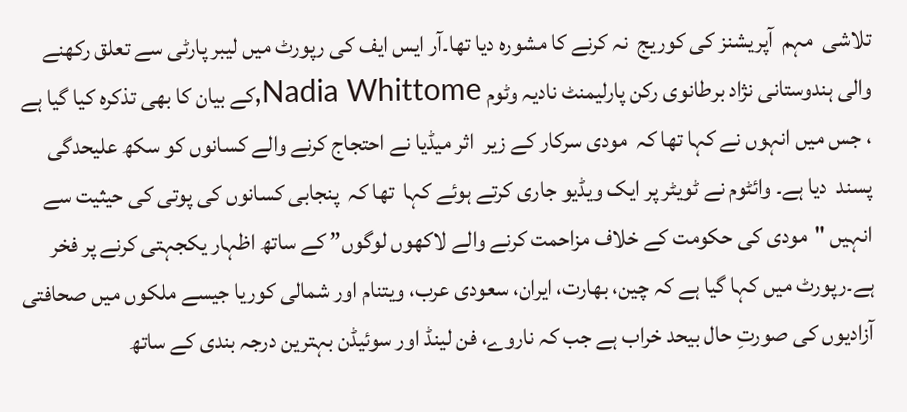تلاشی  مہم  آپریشنز کی کوریج  نہ کرنے کا مشورہ دیا تھا۔آر ایس ایف کی رپورٹ میں لیبر پارٹی سے تعلق رکھنے والی ہندوستانی نژاد برطانوی رکن پارلیمنٹ نادیہ وٹوم Nadia Whittome,کے بیان کا بھی تذکرہ کیا گیا ہے ، جس میں انہوں نے کہا تھا کہ  مودی سرکار کے زیر  اثر میڈیا نے احتجاج کرنے والے کسانوں کو سکھ علیحدگی پسند  دیا ہے۔ وائٹوم نے ٹویٹر پر ایک ویڈیو جاری کرتے ہوئے کہا  تھا کہ  پنجابی کسانوں کی پوتی کی حیثیت سے انہیں "مودی کی حکومت کے خلاف مزاحمت کرنے والے لاکھوں لوگوں” کے ساتھ اظہار یکجہتی کرنے پر فخر ہے۔رپورٹ میں کہا گیا ہے کہ چین، بھارت، ایران، سعودی عرب، ویتنام اور شمالی کوریا جیسے ملکوں میں صحافتی آزادیوں کی صورتِ حال بیحد خراب ہے جب کہ ناروے، فن لینڈ اور سوئیڈن بہترین درجہ بندی کے ساتھ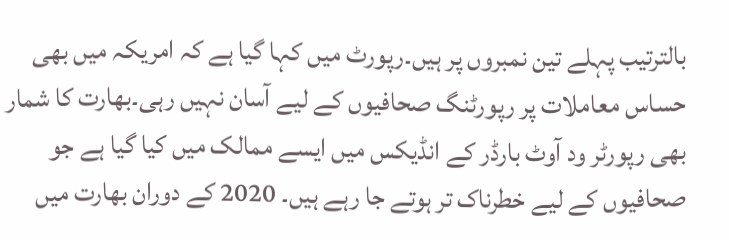بالترتیب پہلے تین نمبروں پر ہیں۔رپورٹ میں کہا گیا ہے کہ امریکہ میں بھی حساس معاملات پر رپورٹنگ صحافیوں کے لیے آسان نہیں رہی۔بھارت کا شمار بھی رپورٹر ود آوٹ بارڈر کے انڈیکس میں ایسے ممالک میں کیا گیا ہے جو صحافیوں کے لیے خطرناک تر ہوتے جا رہے ہیں۔ 2020 کے دوران بھارت میں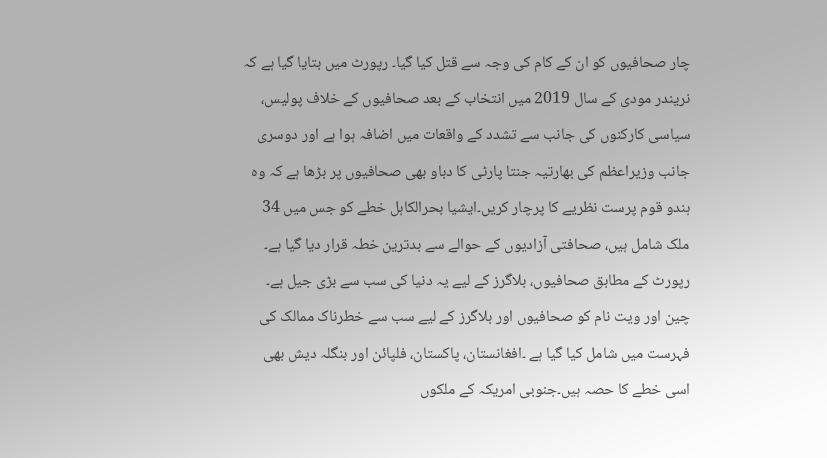چار صحافیوں کو ان کے کام کی وجہ سے قتل کیا گیا۔ رپورٹ میں بتایا گیا ہے کہ نریندر مودی کے سال 2019 میں انتخاب کے بعد صحافیوں کے خلاف پولیس، سیاسی کارکنوں کی جانب سے تشدد کے واقعات میں اضافہ ہوا ہے اور دوسری جانب وزیراعظم کی بھارتیہ جنتا پارٹی کا دباو بھی صحافیوں پر بڑھا ہے کہ وہ ہندو قوم پرست نظریے کا پرچار کریں۔ایشیا بحرالکاہل خطے کو جس میں 34 ملک شامل ہیں، صحافتی آزادیوں کے حوالے سے بدترین خطہ قرار دیا گیا ہے۔ رپورٹ کے مطابق صحافیوں، بلاگرز کے لیے یہ دنیا کی سب سے بڑی جیل ہے۔ چین اور ویت نام کو صحافیوں اور بلاگرز کے لیے سب سے خطرناک ممالک کی فہرست میں شامل کیا گیا ہے ۔افغانستان، پاکستان، فلپائن اور بنگلہ دیش بھی اسی خطے کا حصہ ہیں۔جنوبی امریکہ کے ملکوں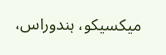میکسیکو، ہندوراس،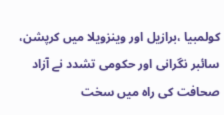کولمبیا ،برازیل اور وینزویلا میں کرپشن، سائبر نگرانی اور حکومی تشدد نے آزاد صحافت کی راہ میں سخت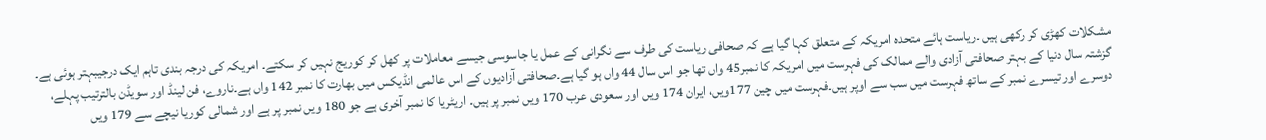مشکلات کھڑی کر رکھی ہیں ۔ریاست ہائے متحدہ امریکہ کے متعلق کہا گیا ہے کہ صحافی ریاست کی طرف سے نگرانی کے عمل یا جاسوسی جیسے معاملات پر کھل کر کوریج نہیں کر سکتے۔ امریکہ کی درجہ بندی تاہم ایک درجیبہتر ہوئی ہے۔ گزشتہ سال دنیا کے بہتر صحافتی آزادی والے ممالک کی فہرست میں امریکہ کا نمبر45 واں تھا جو اس سال 44 واں ہو گیا ہے۔صحافتی آزادیوں کے اس عالمی انڈیکس میں بھارت کا نمبر 142 واں ہے۔ناروے، فن لینڈ اور سویڈن بالترتیب پہلے، دوسرے اور تیسرے نمبر کے ساتھ فہرست میں سب سے اوپر ہیں۔فہرست میں چین 177ویں، ایران 174 ویں اور سعودی عرب 170 ویں نمبر پر ہیں۔ اریٹریا کا نمبر آخری ہے جو 180 ویں نمبر پر ہے اور شمالی کوریا نیچے سے 179 ویں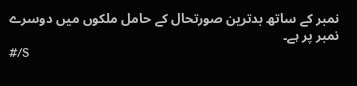نمبر کے ساتھ بدترین صورتحال کے حامل ملکوں میں دوسرے نمبر پر ہے۔
#/S